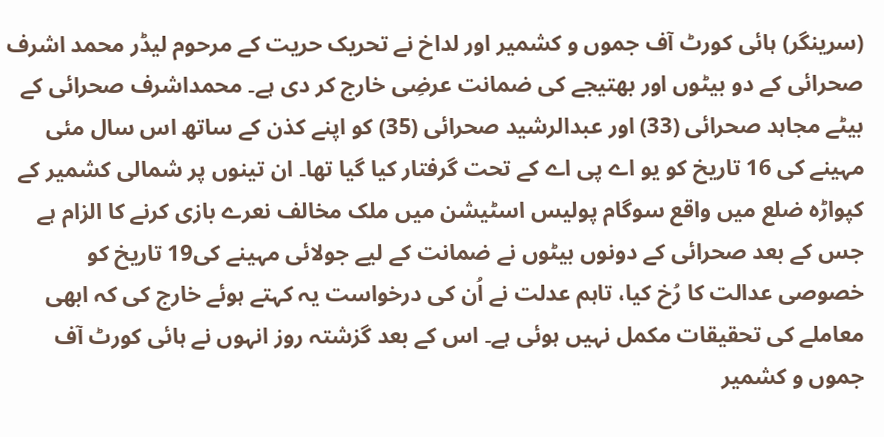(سرینگر) ہائی کورٹ آف جموں و کشمیر اور لداخ نے تحریک حریت کے مرحوم لیڈر محمد اشرف صحرائی کے دو بیٹوں اور بھتیجے کی ضمانت عرضِی خارج کر دی ہے۔ محمداشرف صحرائی کے بیٹے مجاہد صحرائی (33) اور عبدالرشید صحرائی (35) کو اپنے كذن کے ساتھ اس سال مئی مہینے کی 16 تاریخ کو یو اے پی اے کے تحت گرفتار کیا گیا تھا۔ ان تینوں پر شمالی کشمیر کے کپواڑہ ضلع میں واقع سوگام پولیس اسٹیشن میں ملک مخالف نعرے بازی کرنے کا الزام ہے جس کے بعد صحرائی کے دونوں بیٹوں نے ضمانت کے لیے جولائی مہینے کی19 تاریخ کو خصوصی عدالت کا رُخ کیا، تاہم عدلت نے اُن کی درخواست یہ کہتے ہوئے خارج کی کہ ابھی معاملے کی تحقیقات مکمل نہیں ہوئی ہے۔ اس کے بعد گزشتہ روز انہوں نے ہائی کورٹ آف جموں و کشمیر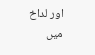اور لداخ میں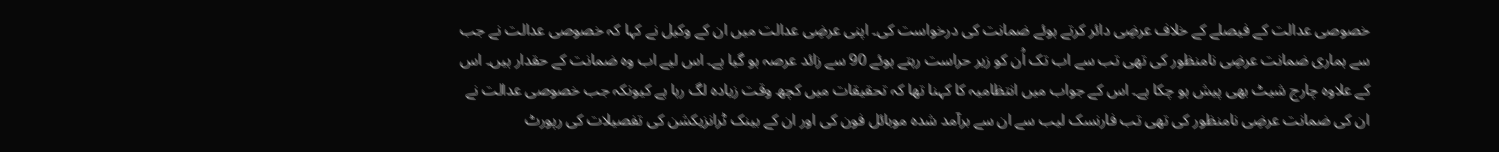خصوصی عدالت کے فیصلے کے خلاف عرضِی دائر کرتے ہوئے ضمانت کی درخواست کی۔ اپنی عرضِی عدالت میں ان کے وکیل نے کہا کہ خصوصی عدالت نے جب سے ہماری ضمانت عرضِی نامنظور کی تھی تب سے اب تک اُن کو زیر حراست رہتے ہوئے 90 سے زائد عرصہ ہو گیا ہے۔ اس لیے اب وہ ضمانت کے حقدار ہیں۔ اس کے علاوہ چارج شیٹ بھی پیش ہو چکا ہے۔ اس کے جواب میں انتظامیہ کا کہنا تھا کہ تحقیقات میں کچھ وقت زیادہ لگ رہا ہے کیونکہ جب خصوصی عدالت نے ان کی ضمانت عرضِی نامنظور کی تھی تب فارنسک لیب سے ان سے برآمد شدہ موبائل فون کی اور ان کے بینک ٹرانزیکشن کی تفصیلات کی رپورٹ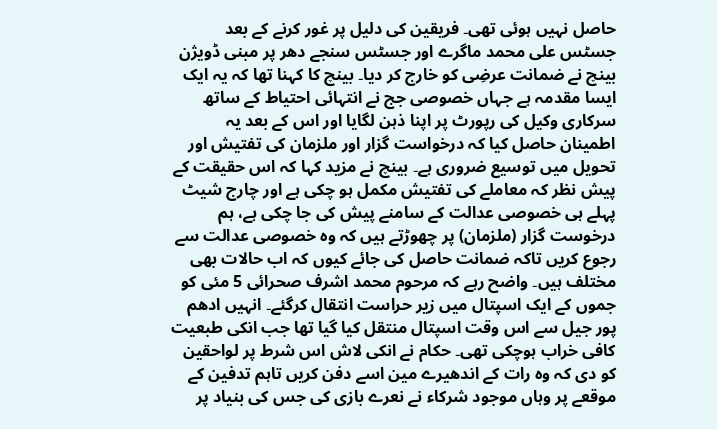حاصل نہیں ہوئی تھی۔ فریقین کی دلیل پر غور کرنے کے بعد جسٹس علی محمد ماگرے اور جسٹس سنجے دھر پر مبنی ڈویژن بینچ نے ضمانت عرضِی کو خارج کر دیا۔ بینچ کا کہنا تھا کہ یہ ایک ایسا مقدمہ ہے جہاں خصوصی جج نے انتہائی احتیاط کے ساتھ سرکاری وکیل کی رپورٹ پر اپنا ذہن لگایا اور اس کے بعد یہ اطمینان حاصل کیا کہ درخواست گزار اور ملزمان کی تفتیش اور تحویل میں توسیع ضروری ہے۔ بینچ نے مزید کہا کہ اس حقیقت کے پیش نظر کہ معاملے کی تفتیش مکمل ہو چکی ہے اور چارج شیٹ پہلے ہی خصوصی عدالت کے سامنے پیش کی جا چکی ہے، ہم درخوست گزار (ملزمان) پر چھوڑتے ہیں کہ وہ خصوصی عدالت سے رجوع کریں تاکہ ضمانت حاصل کی جائے کیوں کہ اب حالات بھی مختلف ہیں۔ واضح رہے کہ مرحوم محمد اشرف صحرائی 5 مئی کو جموں کے ایک اسپتال میں زیر حراست انتقال کرگئے۔ انہیں ادھم پور جیل سے اس وقت اسپتال منتقل کیا گیا تھا جب انکی طبعیت کافی خراب ہوچکی تھی۔ حکام نے انکی لاش اس شرط پر لواحقین کو دی کہ وہ رات کے اندھیرے مین اسے دفن کریں تاہم تدفین کے موقعے پر وہاں موجود شرکاء نے نعرے بازی کی جس کی بنیاد پر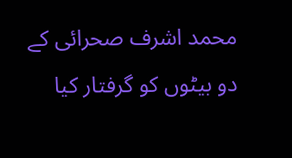محمد اشرف صحرائی کے دو بیٹوں کو گرفتار کیا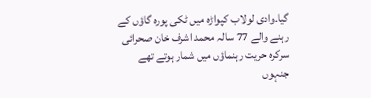گیا۔وادی لولاب کپواڑہ میں ٹکی پورہ گاؤں کے رہنے والے 77 سالہ محمد اشرف خان صحرائی سرکرہ حریت رہنماؤں میں شمار ہوتے تھے جنہوں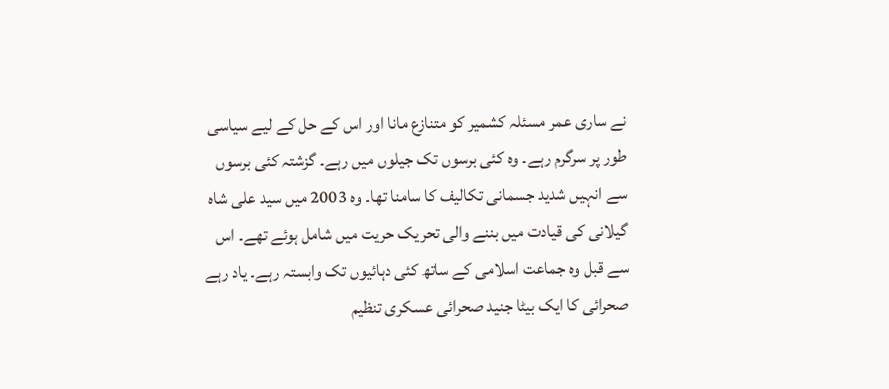نے ساری عمر مسئلہ کشمیر کو متنازع مانا اور اس کے حل کے لیے سیاسی طور پر سرگرم رہے۔ وہ کئی برسوں تک جیلوں میں رہے۔ گزشتہ کئی برسوں سے انہیں شدید جسمانی تکالیف کا سامنا تھا۔ وہ 2003 میں سید علی شاہ گیلانی کی قیادت میں بننے والی تحریک حریت میں شامل ہوئے تھے۔ اس سے قبل وہ جماعت اسلامی کے ساتھ کئی دہائیوں تک وابستہ رہے۔ یاد رہے صحرائی کا ایک بیٹا جنید صحرائی عسکری تنظیم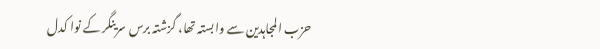حزب المجاہدین سے وابستہ تھا، گزشتہ برس سرینگر کے نوا کدل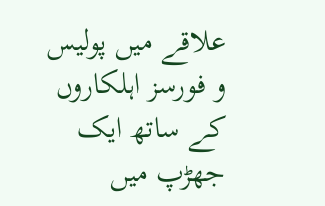علاقے میں پولیس و فورسز اہلکاروں کے ساتھ ایک جھڑپ میں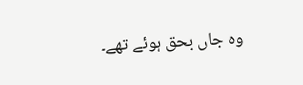وہ جاں بحق ہوئے تھے۔